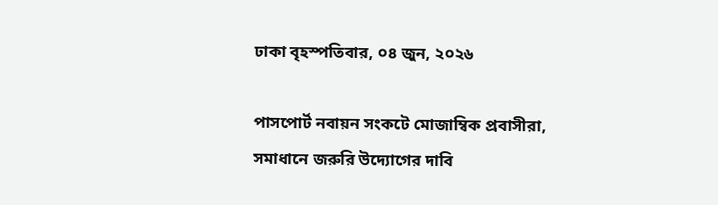ঢাকা বৃহস্পতিবার, ০৪ জুন, ২০২৬

পাসপোর্ট নবায়ন সংকটে মোজাম্বিক প্রবাসীরা, সমাধানে জরুরি উদ্যোগের দাবি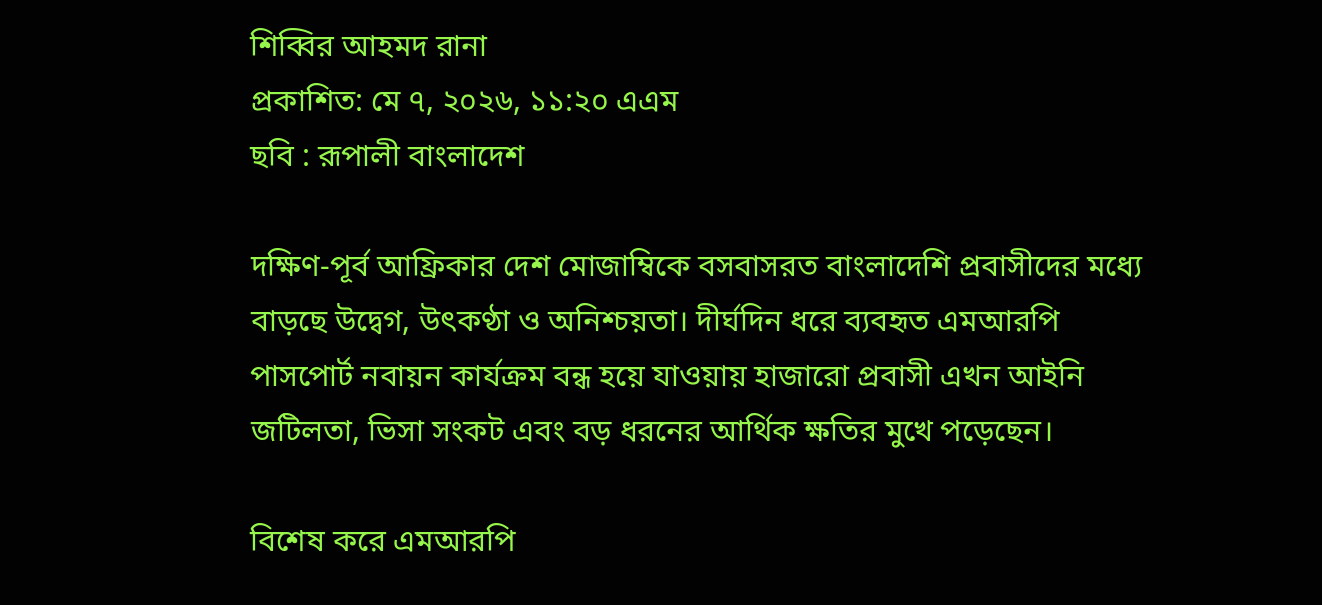শিব্বির আহমদ রানা
প্রকাশিত: মে ৭, ২০২৬, ১১:২০ এএম
ছবি : রূপালী বাংলাদেশ

দক্ষিণ-পূর্ব আফ্রিকার দেশ মোজাম্বিকে বসবাসরত বাংলাদেশি প্রবাসীদের মধ্যে বাড়ছে উদ্বেগ, উৎকণ্ঠা ও অনিশ্চয়তা। দীর্ঘদিন ধরে ব্যবহৃত এমআরপি পাসপোর্ট নবায়ন কার্যক্রম বন্ধ হয়ে যাওয়ায় হাজারো প্রবাসী এখন আইনি জটিলতা, ভিসা সংকট এবং বড় ধরনের আর্থিক ক্ষতির মুখে পড়েছেন।

বিশেষ করে এমআরপি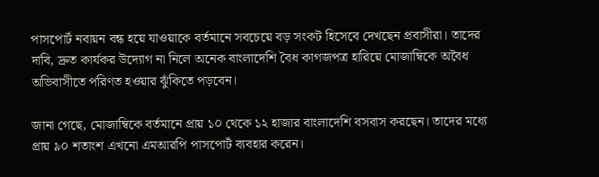পাসপোর্ট নবায়ন বন্ধ হয়ে যাওয়াকে বর্তমানে সবচেয়ে বড় সংকট হিসেবে দেখছেন প্রবাসীরা। তাদের দাবি, দ্রুত কার্যকর উদ্যোগ না নিলে অনেক বাংলাদেশি বৈধ কাগজপত্র হারিয়ে মোজাম্বিকে অবৈধ অভিবাসীতে পরিণত হওয়ার ঝুঁকিতে পড়বেন।

জানা গেছে, মোজাম্বিকে বর্তমানে প্রায় ১০ থেকে ১২ হাজার বাংলাদেশি বসবাস করছেন। তাদের মধ্যে প্রায় ৯০ শতাংশ এখনো এমআরপি পাসপোর্ট ব্যবহার করেন।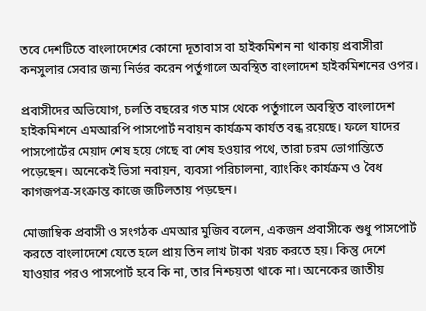তবে দেশটিতে বাংলাদেশের কোনো দূতাবাস বা হাইকমিশন না থাকায় প্রবাসীরা কনসুলার সেবার জন্য নির্ভর করেন পর্তুগালে অবস্থিত বাংলাদেশ হাইকমিশনের ওপর।

প্রবাসীদের অভিযোগ, চলতি বছরের গত মাস থেকে পর্তুগালে অবস্থিত বাংলাদেশ হাইকমিশনে এমআরপি পাসপোর্ট নবায়ন কার্যক্রম কার্যত বন্ধ রয়েছে। ফলে যাদের পাসপোর্টের মেয়াদ শেষ হয়ে গেছে বা শেষ হওয়ার পথে, তারা চরম ভোগান্তিতে পড়েছেন। অনেকেই ভিসা নবায়ন, ব্যবসা পরিচালনা, ব্যাংকিং কার্যক্রম ও বৈধ কাগজপত্র-সংক্রান্ত কাজে জটিলতায় পড়ছেন।

মোজাম্বিক প্রবাসী ও সংগঠক এমআর মুজিব বলেন, একজন প্রবাসীকে শুধু পাসপোর্ট করতে বাংলাদেশে যেতে হলে প্রায় তিন লাখ টাকা খরচ করতে হয়। কিন্তু দেশে যাওয়ার পরও পাসপোর্ট হবে কি না, তার নিশ্চয়তা থাকে না। অনেকের জাতীয়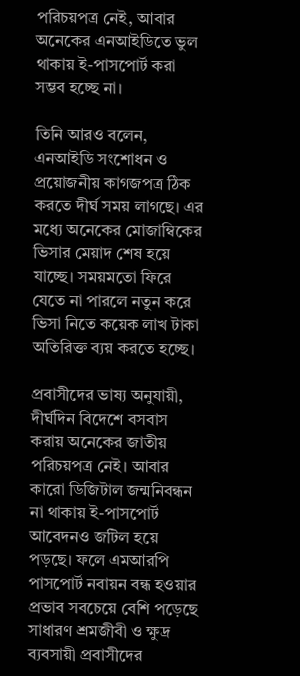পরিচয়পত্র নেই, আবার অনেকের এনআইডিতে ভুল থাকায় ই-পাসপোর্ট করা সম্ভব হচ্ছে না।

তিনি আরও বলেন, এনআইডি সংশোধন ও প্রয়োজনীয় কাগজপত্র ঠিক করতে দীর্ঘ সময় লাগছে। এর মধ্যে অনেকের মোজাম্বিকের ভিসার মেয়াদ শেষ হয়ে যাচ্ছে। সময়মতো ফিরে যেতে না পারলে নতুন করে ভিসা নিতে কয়েক লাখ টাকা অতিরিক্ত ব্যয় করতে হচ্ছে।

প্রবাসীদের ভাষ্য অনুযায়ী, দীর্ঘদিন বিদেশে বসবাস করায় অনেকের জাতীয় পরিচয়পত্র নেই। আবার কারো ডিজিটাল জন্মনিবন্ধন না থাকায় ই-পাসপোর্ট আবেদনও জটিল হয়ে পড়ছে। ফলে এমআরপি পাসপোর্ট নবায়ন বন্ধ হওয়ার প্রভাব সবচেয়ে বেশি পড়েছে সাধারণ শ্রমজীবী ও ক্ষুদ্র ব্যবসায়ী প্রবাসীদের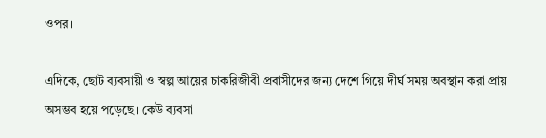ওপর।

এদিকে, ছোট ব্যবসায়ী ও স্বল্প আয়ের চাকরিজীবী প্রবাসীদের জন্য দেশে গিয়ে দীর্ঘ সময় অবস্থান করা প্রায় অসম্ভব হয়ে পড়েছে। কেউ ব্যবসা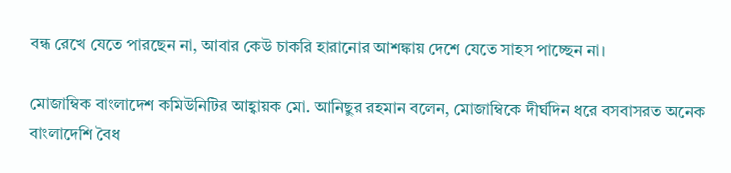বন্ধ রেখে যেতে পারছেন না, আবার কেউ চাকরি হারানোর আশঙ্কায় দেশে যেতে সাহস পাচ্ছেন না।

মোজাম্বিক বাংলাদেশ কমিউনিটির আহ্বায়ক মো. আনিছুর রহমান বলেন, মোজাম্বিকে দীর্ঘদিন ধরে বসবাসরত অনেক বাংলাদেশি বৈধ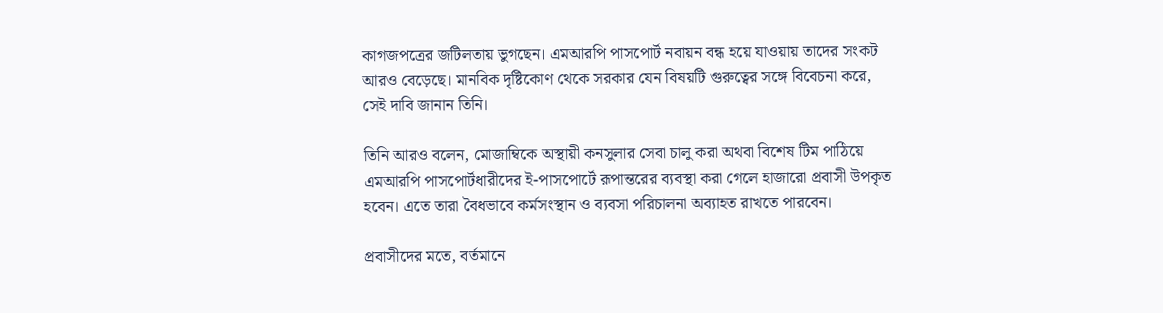কাগজপত্রের জটিলতায় ভুগছেন। এমআরপি পাসপোর্ট নবায়ন বন্ধ হয়ে যাওয়ায় তাদের সংকট আরও বেড়েছে। মানবিক দৃষ্টিকোণ থেকে সরকার যেন বিষয়টি গুরুত্বের সঙ্গে বিবেচনা করে, সেই দাবি জানান তিনি।

তিনি আরও বলেন, মোজাম্বিকে অস্থায়ী কনসুলার সেবা চালু করা অথবা বিশেষ টিম পাঠিয়ে এমআরপি পাসপোর্টধারীদের ই-পাসপোর্টে রূপান্তরের ব্যবস্থা করা গেলে হাজারো প্রবাসী উপকৃত হবেন। এতে তারা বৈধভাবে কর্মসংস্থান ও ব্যবসা পরিচালনা অব্যাহত রাখতে পারবেন।

প্রবাসীদের মতে, বর্তমানে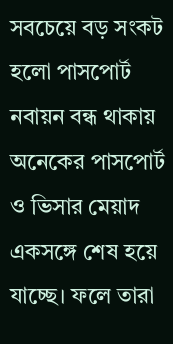সবচেয়ে বড় সংকট হলো পাসপোর্ট নবায়ন বন্ধ থাকায় অনেকের পাসপোর্ট ও ভিসার মেয়াদ একসঙ্গে শেষ হয়ে যাচ্ছে। ফলে তারা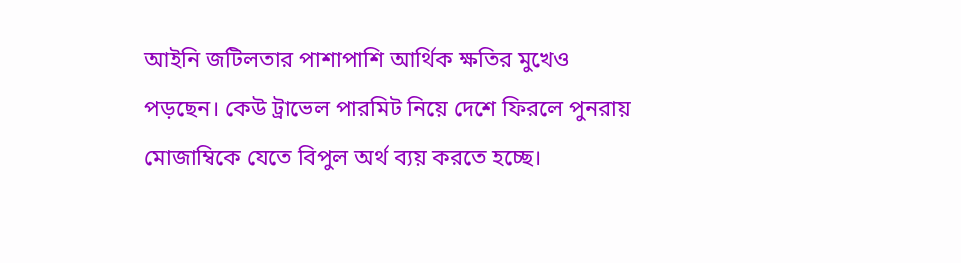আইনি জটিলতার পাশাপাশি আর্থিক ক্ষতির মুখেও পড়ছেন। কেউ ট্রাভেল পারমিট নিয়ে দেশে ফিরলে পুনরায় মোজাম্বিকে যেতে বিপুল অর্থ ব্যয় করতে হচ্ছে।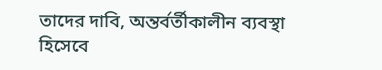তাদের দাবি, অন্তর্বর্তীকালীন ব্যবস্থা হিসেবে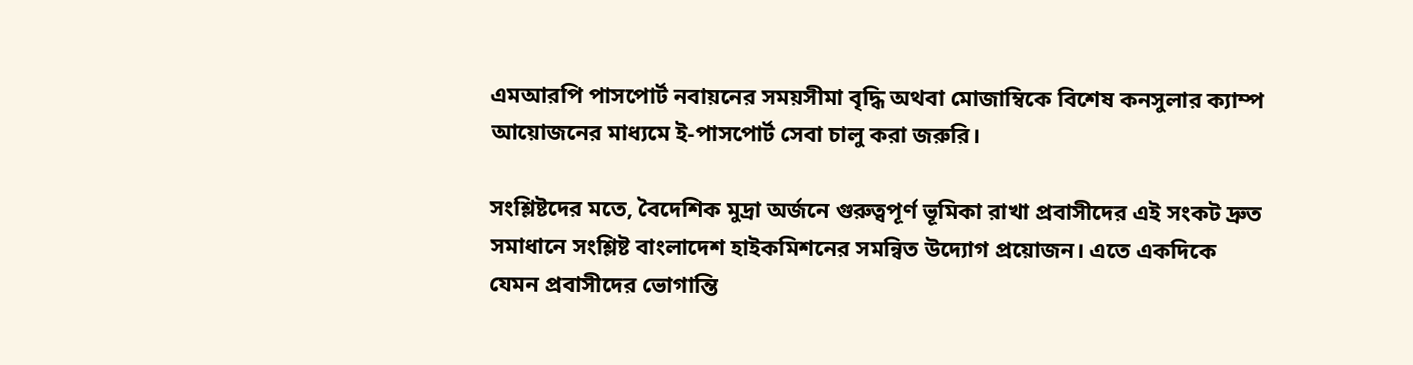এমআরপি পাসপোর্ট নবায়নের সময়সীমা বৃদ্ধি অথবা মোজাম্বিকে বিশেষ কনসুলার ক্যাম্প আয়োজনের মাধ্যমে ই-পাসপোর্ট সেবা চালু করা জরুরি।

সংশ্লিষ্টদের মতে, বৈদেশিক মুদ্রা অর্জনে গুরুত্বপূর্ণ ভূমিকা রাখা প্রবাসীদের এই সংকট দ্রুত সমাধানে সংশ্লিষ্ট বাংলাদেশ হাইকমিশনের সমন্বিত উদ্যোগ প্রয়োজন। এতে একদিকে যেমন প্রবাসীদের ভোগান্তি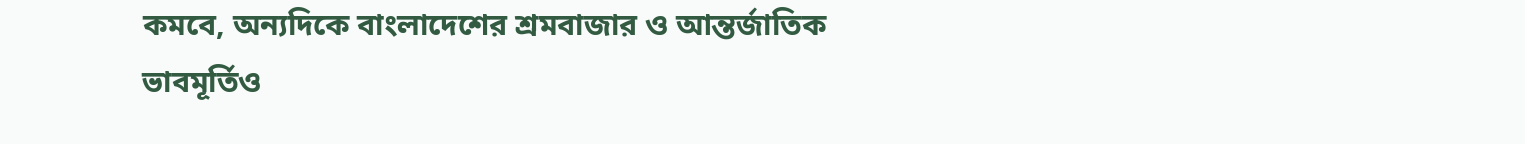কমবে, অন্যদিকে বাংলাদেশের শ্রমবাজার ও আন্তর্জাতিক ভাবমূর্তিও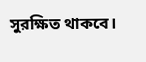সুরক্ষিত থাকবে।